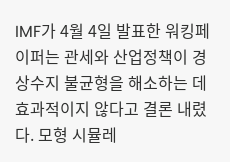IMF가 4월 4일 발표한 워킹페이퍼는 관세와 산업정책이 경상수지 불균형을 해소하는 데 효과적이지 않다고 결론 내렸다. 모형 시뮬레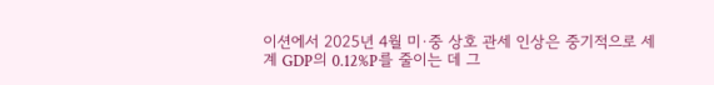이션에서 2025년 4월 미·중 상호 관세 인상은 중기적으로 세계 GDP의 0.12%P를 줄이는 데 그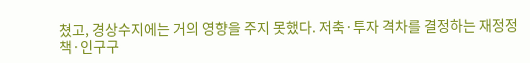쳤고, 경상수지에는 거의 영향을 주지 못했다. 저축·투자 격차를 결정하는 재정정책·인구구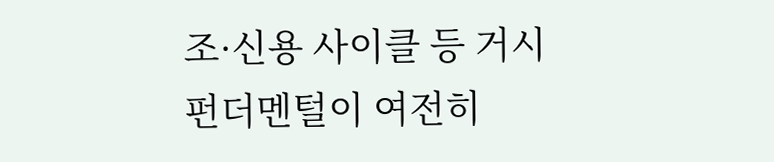조·신용 사이클 등 거시 펀더멘털이 여전히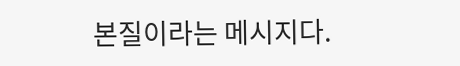본질이라는 메시지다.